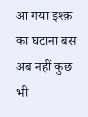आ गया इश्क़ का घटाना बस
अब नहीं कुछ भी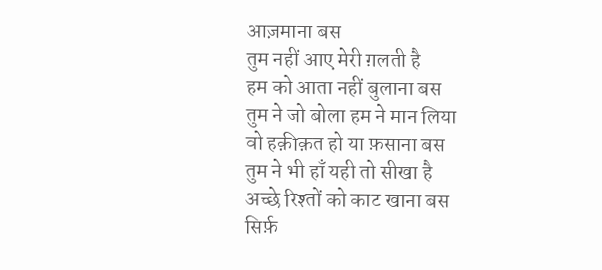आज़माना बस
तुम नहीं आए मेरी ग़लती है
हम को आता नहीं बुलाना बस
तुम ने जो बोला हम ने मान लिया
वो हक़ीक़त हो या फ़साना बस
तुम ने भी हाँ यही तो सीखा है
अच्छे रिश्तों को काट खाना बस
सिर्फ़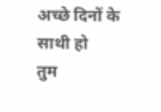अच्छे दिनों के साथी हो
तुम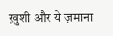ख़ुशी और ये ज़माना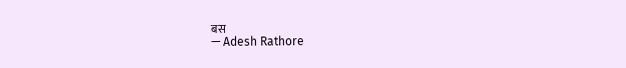बस
— Adesh Rathore